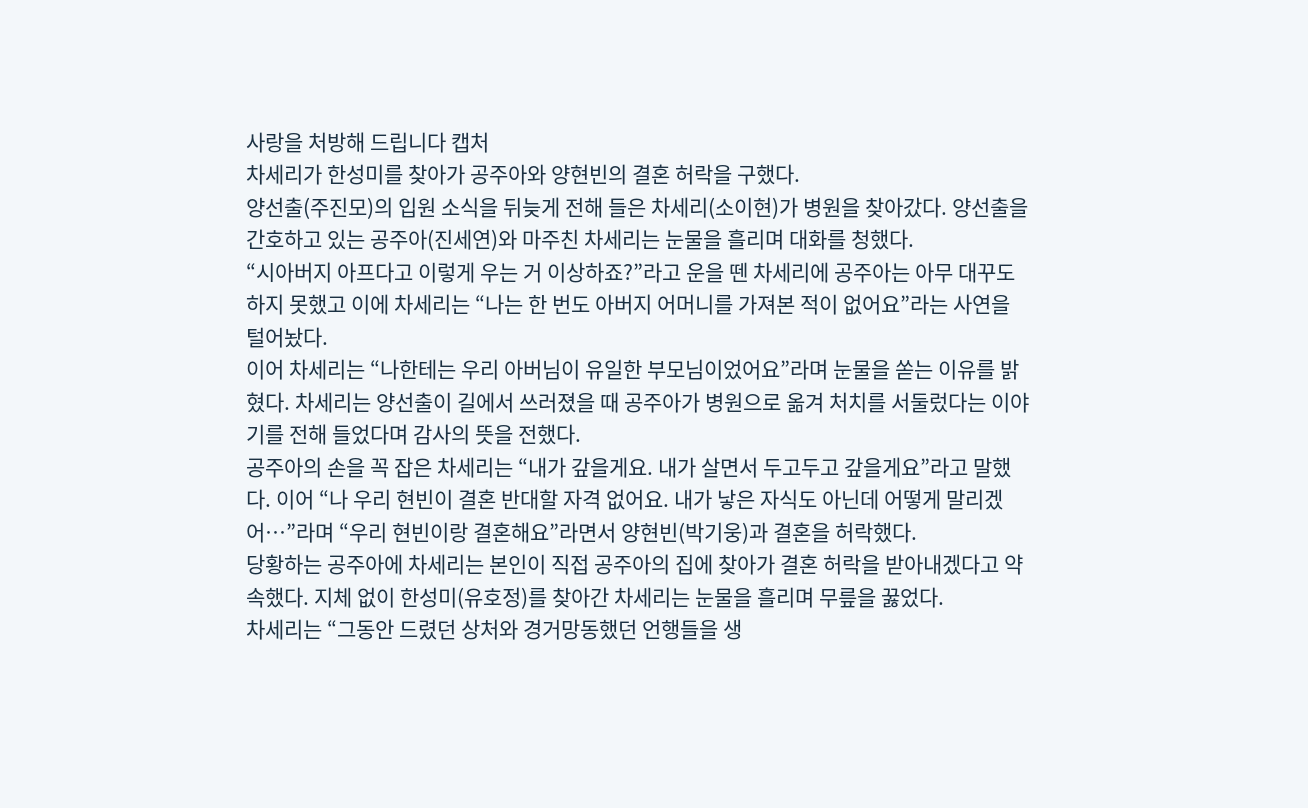사랑을 처방해 드립니다 캡처
차세리가 한성미를 찾아가 공주아와 양현빈의 결혼 허락을 구했다.
양선출(주진모)의 입원 소식을 뒤늦게 전해 들은 차세리(소이현)가 병원을 찾아갔다. 양선출을 간호하고 있는 공주아(진세연)와 마주친 차세리는 눈물을 흘리며 대화를 청했다.
“시아버지 아프다고 이렇게 우는 거 이상하죠?”라고 운을 뗀 차세리에 공주아는 아무 대꾸도 하지 못했고 이에 차세리는 “나는 한 번도 아버지 어머니를 가져본 적이 없어요”라는 사연을 털어놨다.
이어 차세리는 “나한테는 우리 아버님이 유일한 부모님이었어요”라며 눈물을 쏟는 이유를 밝혔다. 차세리는 양선출이 길에서 쓰러졌을 때 공주아가 병원으로 옮겨 처치를 서둘렀다는 이야기를 전해 들었다며 감사의 뜻을 전했다.
공주아의 손을 꼭 잡은 차세리는 “내가 갚을게요. 내가 살면서 두고두고 갚을게요”라고 말했다. 이어 “나 우리 현빈이 결혼 반대할 자격 없어요. 내가 낳은 자식도 아닌데 어떻게 말리겠어…”라며 “우리 현빈이랑 결혼해요”라면서 양현빈(박기웅)과 결혼을 허락했다.
당황하는 공주아에 차세리는 본인이 직접 공주아의 집에 찾아가 결혼 허락을 받아내겠다고 약속했다. 지체 없이 한성미(유호정)를 찾아간 차세리는 눈물을 흘리며 무릎을 꿇었다.
차세리는 “그동안 드렸던 상처와 경거망동했던 언행들을 생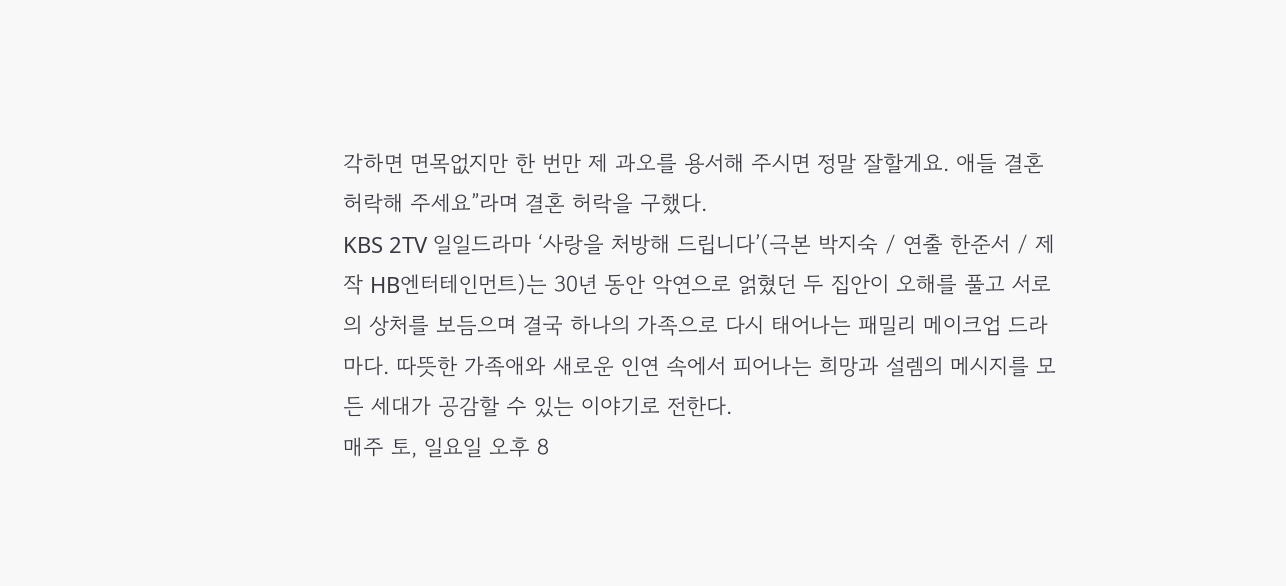각하면 면목없지만 한 번만 제 과오를 용서해 주시면 정말 잘할게요. 애들 결혼 허락해 주세요”라며 결혼 허락을 구했다.
KBS 2TV 일일드라마 ‘사랑을 처방해 드립니다’(극본 박지숙 / 연출 한준서 / 제작 HB엔터테인먼트)는 30년 동안 악연으로 얽혔던 두 집안이 오해를 풀고 서로의 상처를 보듬으며 결국 하나의 가족으로 다시 태어나는 패밀리 메이크업 드라마다. 따뜻한 가족애와 새로운 인연 속에서 피어나는 희망과 설렘의 메시지를 모든 세대가 공감할 수 있는 이야기로 전한다.
매주 토, 일요일 오후 8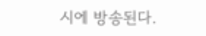시에 방송된다.